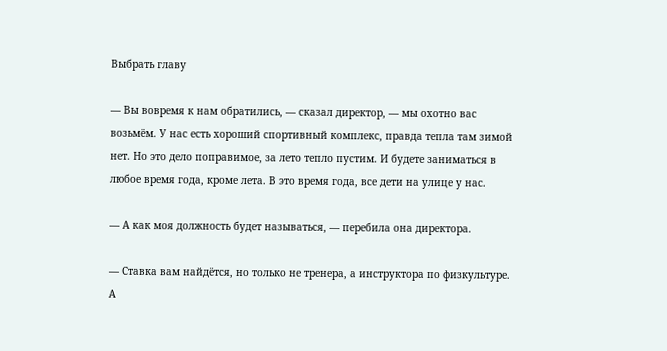Выбрать главу

— Вы вовремя к нам обратились, — сказал директор, — мы охотно вас возьмём. У нас есть хороший спортивный комплекс, правда тепла там зимой нет. Но это дело поправимое, за лето тепло пустим. И будете заниматься в любое время года, кроме лета. В это время года, все дети на улице у нас.

— А как моя должность будет называться, — перебила она директора.

— Ставка вам найдётся, но только не тренера, а инструктора по физкультуре. А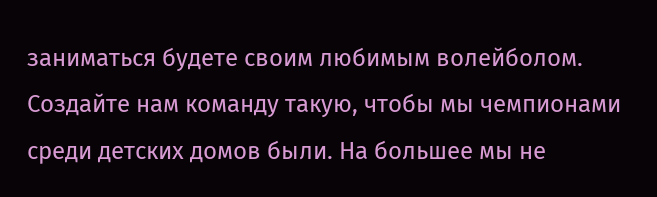заниматься будете своим любимым волейболом. Создайте нам команду такую, чтобы мы чемпионами среди детских домов были. На большее мы не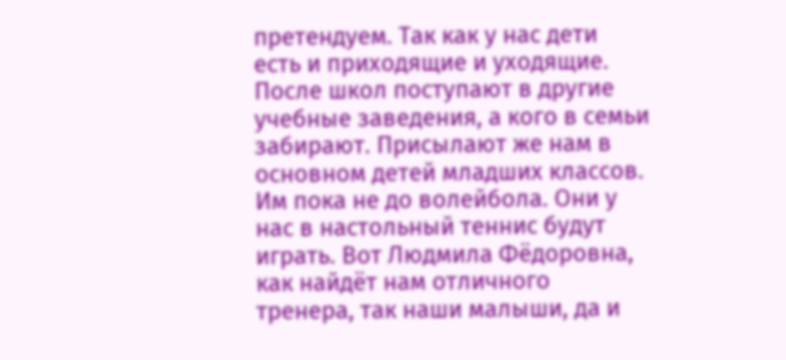претендуем. Так как у нас дети есть и приходящие и уходящие. После школ поступают в другие учебные заведения, а кого в семьи забирают. Присылают же нам в основном детей младших классов. Им пока не до волейбола. Они у нас в настольный теннис будут играть. Вот Людмила Фёдоровна, как найдёт нам отличного тренера, так наши малыши, да и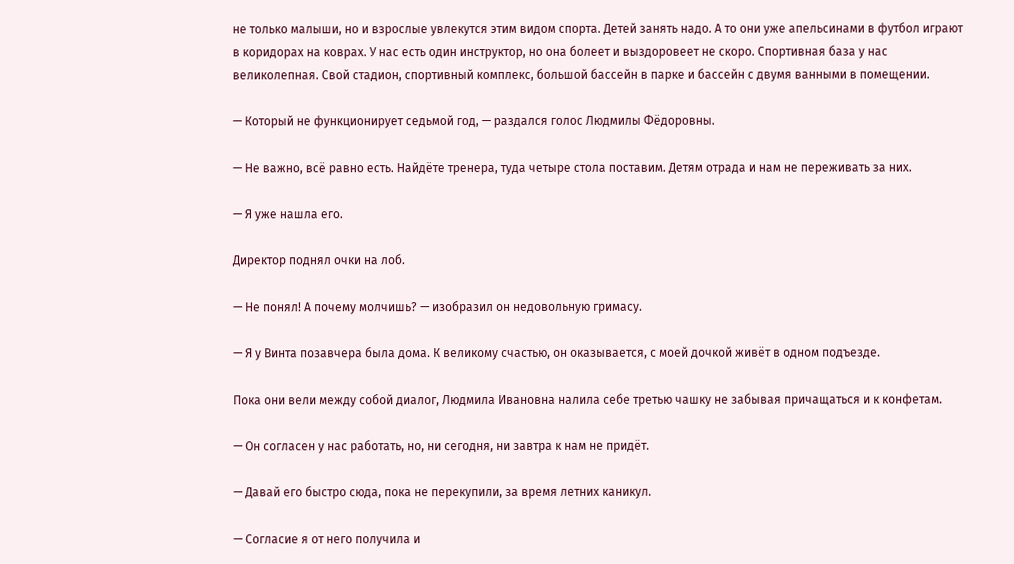не только малыши, но и взрослые увлекутся этим видом спорта. Детей занять надо. А то они уже апельсинами в футбол играют в коридорах на коврах. У нас есть один инструктор, но она болеет и выздоровеет не скоро. Спортивная база у нас великолепная. Свой стадион, спортивный комплекс, большой бассейн в парке и бассейн с двумя ванными в помещении.

— Который не функционирует седьмой год, — раздался голос Людмилы Фёдоровны.

— Не важно, всё равно есть. Найдёте тренера, туда четыре стола поставим. Детям отрада и нам не переживать за них.

— Я уже нашла его.

Директор поднял очки на лоб.

— Не понял! А почему молчишь? — изобразил он недовольную гримасу.

— Я у Винта позавчера была дома. К великому счастью, он оказывается, с моей дочкой живёт в одном подъезде.

Пока они вели между собой диалог, Людмила Ивановна налила себе третью чашку не забывая причащаться и к конфетам.

— Он согласен у нас работать, но, ни сегодня, ни завтра к нам не придёт.

— Давай его быстро сюда, пока не перекупили, за время летних каникул.

— Согласие я от него получила и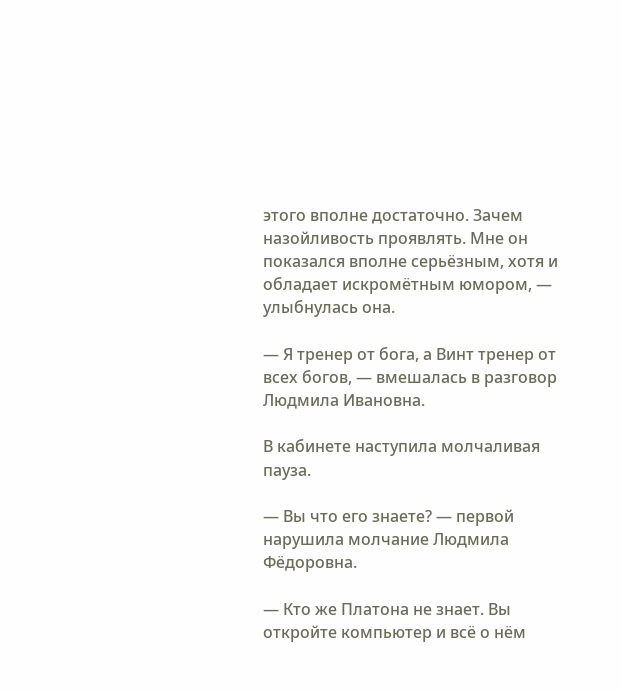этого вполне достаточно. Зачем назойливость проявлять. Мне он показался вполне серьёзным, хотя и обладает искромётным юмором, — улыбнулась она.

— Я тренер от бога, а Винт тренер от всех богов, — вмешалась в разговор Людмила Ивановна.

В кабинете наступила молчаливая пауза.

— Вы что его знаете? — первой нарушила молчание Людмила Фёдоровна.

— Кто же Платона не знает. Вы откройте компьютер и всё о нём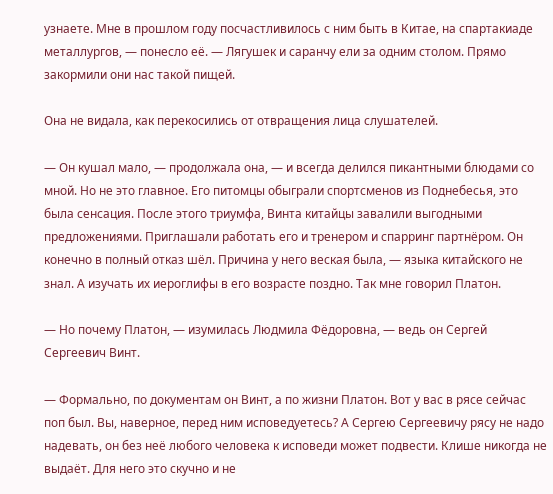узнаете. Мне в прошлом году посчастливилось с ним быть в Китае, на спартакиаде металлургов, — понесло её. — Лягушек и саранчу ели за одним столом. Прямо закормили они нас такой пищей.

Она не видала, как перекосились от отвращения лица слушателей.

— Он кушал мало, — продолжала она, — и всегда делился пикантными блюдами со мной. Но не это главное. Его питомцы обыграли спортсменов из Поднебесья, это была сенсация. После этого триумфа, Винта китайцы завалили выгодными предложениями. Приглашали работать его и тренером и спарринг партнёром. Он конечно в полный отказ шёл. Причина у него веская была, — языка китайского не знал. А изучать их иероглифы в его возрасте поздно. Так мне говорил Платон.

— Но почему Платон, — изумилась Людмила Фёдоровна, — ведь он Сергей Сергеевич Винт.

— Формально, по документам он Винт, а по жизни Платон. Вот у вас в рясе сейчас поп был. Вы, наверное, перед ним исповедуетесь? А Сергею Сергеевичу рясу не надо надевать, он без неё любого человека к исповеди может подвести. Клише никогда не выдаёт. Для него это скучно и не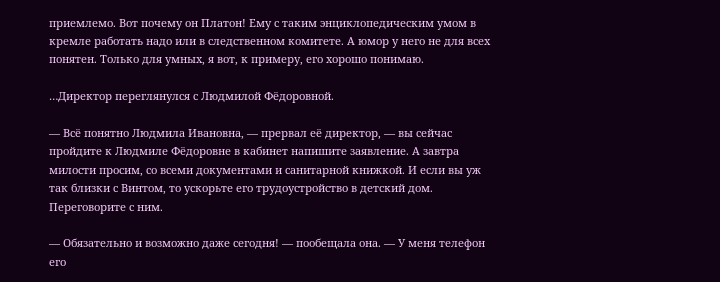приемлемо. Вот почему он Платон! Ему с таким энциклопедическим умом в кремле работать надо или в следственном комитете. А юмор у него не для всех понятен. Только для умных, я вот, к примеру, его хорошо понимаю.

…Директор переглянулся с Людмилой Фёдоровной.

— Всё понятно Людмила Ивановна, — прервал её директор, — вы сейчас пройдите к Людмиле Фёдоровне в кабинет напишите заявление. А завтра милости просим, со всеми документами и санитарной книжкой. И если вы уж так близки с Винтом, то ускорьте его трудоустройство в детский дом. Переговорите с ним.

— Обязательно и возможно даже сегодня! — пообещала она. — У меня телефон его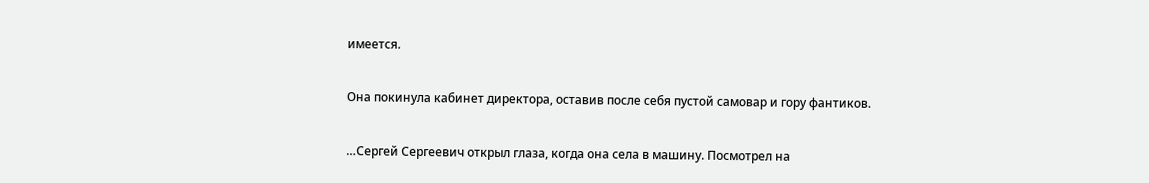имеется.

Она покинула кабинет директора, оставив после себя пустой самовар и гору фантиков.

…Сергей Сергеевич открыл глаза, когда она села в машину. Посмотрел на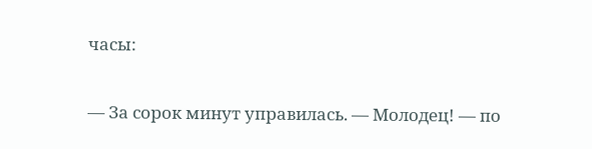часы:

— За сорок минут управилась. — Молодец! — по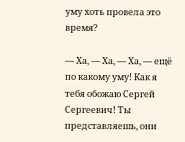уму хоть провела это время?

— Ха, — Ха, — Ха, — ещё по какому уму! Как я тебя обожаю Сергей Сергеевич! Ты представляешь, они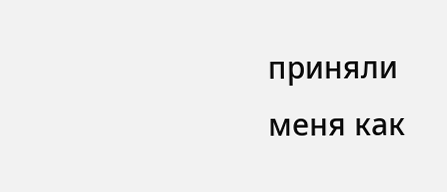приняли меня как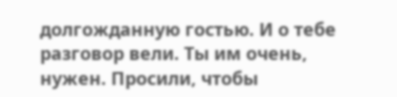долгожданную гостью. И о тебе разговор вели. Ты им очень, нужен. Просили, чтобы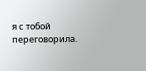я с тобой переговорила.